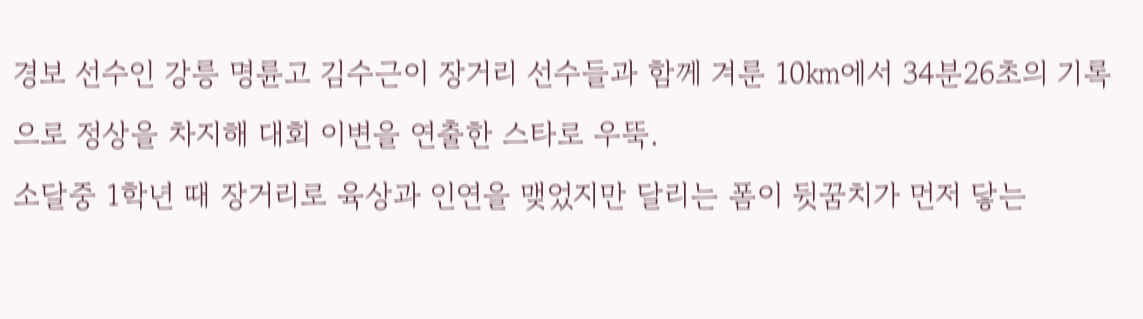경보 선수인 강릉 명륜고 김수근이 장거리 선수들과 함께 겨룬 10㎞에서 34분26초의 기록으로 정상을 차지해 대회 이변을 연출한 스타로 우뚝.
소달중 1학년 때 장거리로 육상과 인연을 맺었지만 달리는 폼이 뒷꿈치가 먼저 닿는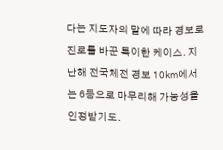다는 지도자의 말에 따라 경보로 진로를 바꾼 특이한 케이스. 지난해 전국체전 경보 10㎞에서는 6등으로 마무리해 가능성을 인정받기도.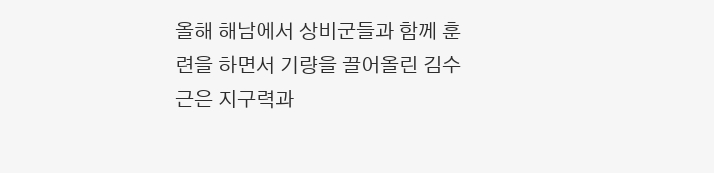올해 해남에서 상비군들과 함께 훈련을 하면서 기량을 끌어올린 김수근은 지구력과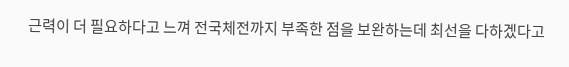근력이 더 필요하다고 느껴 전국체전까지 부족한 점을 보완하는데 최선을 다하겠다고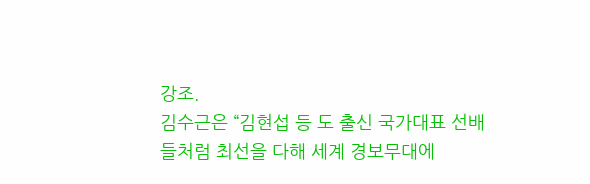강조.
김수근은 “김현섭 등 도 출신 국가대표 선배들처럼 최선을 다해 세계 경보무대에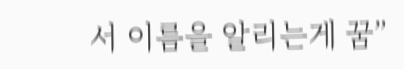서 이름을 알리는게 꿈”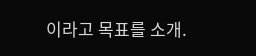이라고 목표를 소개.